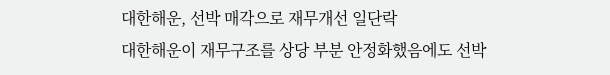대한해운, 선박 매각으로 재무개선 일단락
대한해운이 재무구조를 상당 부분 안정화했음에도 선박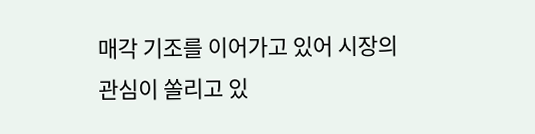매각 기조를 이어가고 있어 시장의 관심이 쏠리고 있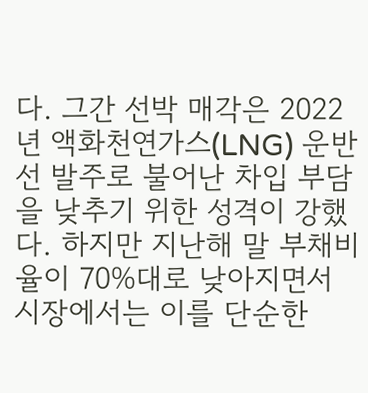다. 그간 선박 매각은 2022년 액화천연가스(LNG) 운반선 발주로 불어난 차입 부담을 낮추기 위한 성격이 강했다. 하지만 지난해 말 부채비율이 70%대로 낮아지면서 시장에서는 이를 단순한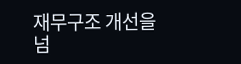재무구조 개선을 넘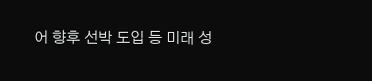어 향후 선박 도입 등 미래 성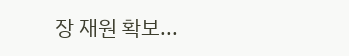장 재원 확보...